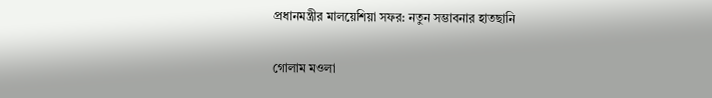প্রধানমন্ত্রীর মালয়েশিয়া সফর: নতুন সম্ভাবনার হাতছানি

গোলাম মওলা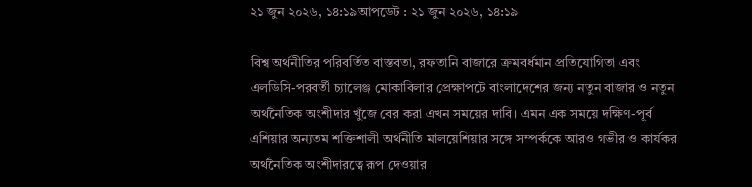২১ জুন ২০২৬, ১৪:১৯আপডেট : ২১ জুন ২০২৬, ১৪:১৯

বিশ্ব অর্থনীতির পরিবর্তিত বাস্তবতা, রফতানি বাজারে ক্রমবর্ধমান প্রতিযোগিতা এবং এলডিসি-পরবর্তী চ্যালেঞ্জ মোকাবিলার প্রেক্ষাপটে বাংলাদেশের জন্য নতুন বাজার ও নতুন অর্থনৈতিক অংশীদার খুঁজে বের করা এখন সময়ের দাবি। এমন এক সময়ে দক্ষিণ-পূর্ব এশিয়ার অন্যতম শক্তিশালী অর্থনীতি মালয়েশিয়ার সঙ্গে সম্পর্ককে আরও গভীর ও কার্যকর অর্থনৈতিক অংশীদারত্বে রূপ দেওয়ার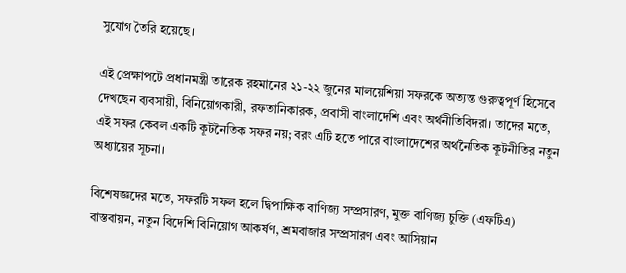সুযোগ তৈরি হয়েছে।

এই প্রেক্ষাপটে প্রধানমন্ত্রী তারেক রহমানের ২১-২২ জুনের মালয়েশিয়া সফরকে অত্যন্ত গুরুত্বপূর্ণ হিসেবে দেখছেন ব্যবসায়ী, বিনিয়োগকারী, রফতানিকারক, প্রবাসী বাংলাদেশি এবং অর্থনীতিবিদরা। তাদের মতে, এই সফর কেবল একটি কূটনৈতিক সফর নয়; বরং এটি হতে পারে বাংলাদেশের অর্থনৈতিক কূটনীতির নতুন অধ্যায়ের সূচনা।

বিশেষজ্ঞদের মতে, সফরটি সফল হলে দ্বিপাক্ষিক বাণিজ্য সম্প্রসারণ, মুক্ত বাণিজ্য চুক্তি (এফটিএ) বাস্তবায়ন, নতুন বিদেশি বিনিয়োগ আকর্ষণ, শ্রমবাজার সম্প্রসারণ এবং আসিয়ান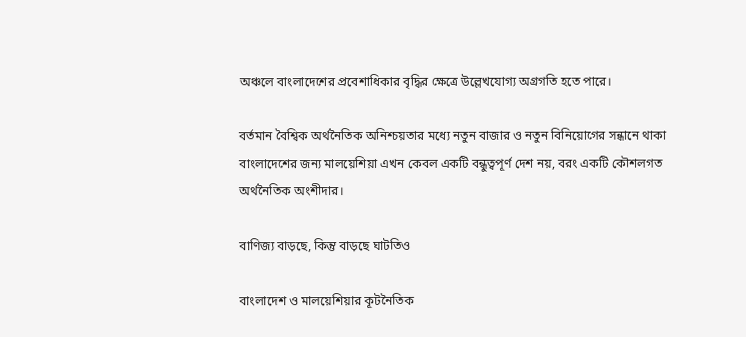অঞ্চলে বাংলাদেশের প্রবেশাধিকার বৃদ্ধির ক্ষেত্রে উল্লেখযোগ্য অগ্রগতি হতে পারে।

বর্তমান বৈশ্বিক অর্থনৈতিক অনিশ্চয়তার মধ্যে নতুন বাজার ও নতুন বিনিয়োগের সন্ধানে থাকা বাংলাদেশের জন্য মালয়েশিয়া এখন কেবল একটি বন্ধুত্বপূর্ণ দেশ নয়, বরং একটি কৌশলগত অর্থনৈতিক অংশীদার।

বাণিজ্য বাড়ছে, কিন্তু বাড়ছে ঘাটতিও

বাংলাদেশ ও মালয়েশিয়ার কূটনৈতিক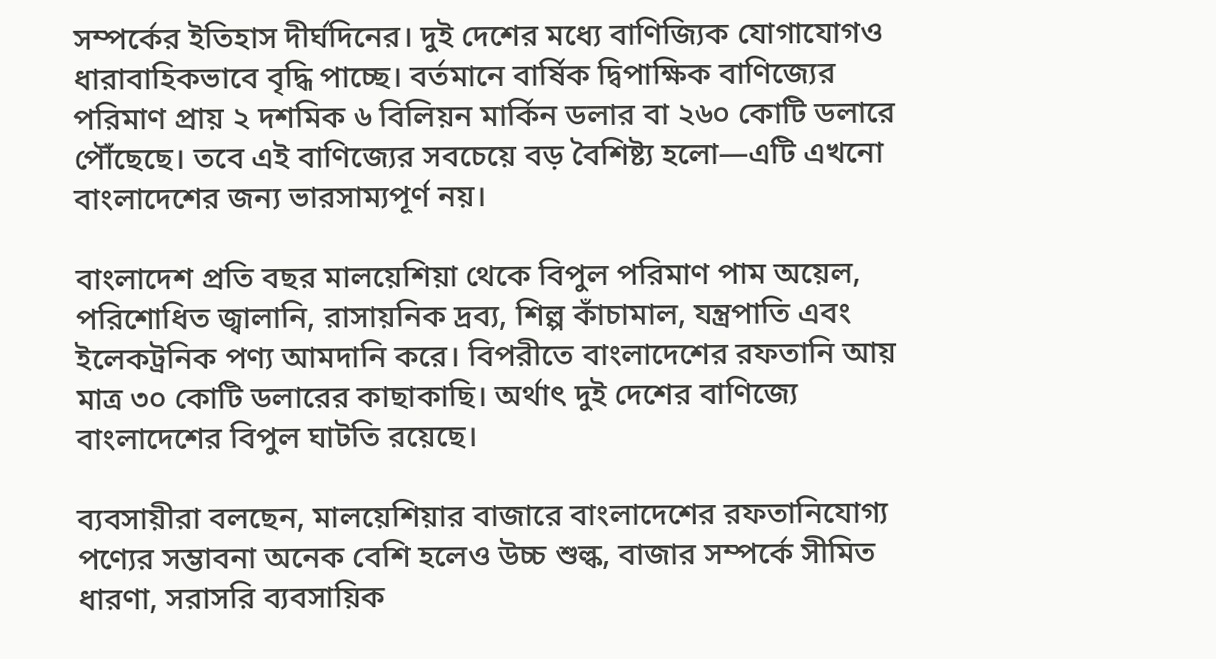সম্পর্কের ইতিহাস দীর্ঘদিনের। দুই দেশের মধ্যে বাণিজ্যিক যোগাযোগও ধারাবাহিকভাবে বৃদ্ধি পাচ্ছে। বর্তমানে বার্ষিক দ্বিপাক্ষিক বাণিজ্যের পরিমাণ প্রায় ২ দশমিক ৬ বিলিয়ন মার্কিন ডলার বা ২৬০ কোটি ডলারে পৌঁছেছে। তবে এই বাণিজ্যের সবচেয়ে বড় বৈশিষ্ট্য হলো—এটি এখনো বাংলাদেশের জন্য ভারসাম্যপূর্ণ নয়।

বাংলাদেশ প্রতি বছর মালয়েশিয়া থেকে বিপুল পরিমাণ পাম অয়েল, পরিশোধিত জ্বালানি, রাসায়নিক দ্রব্য, শিল্প কাঁচামাল, যন্ত্রপাতি এবং ইলেকট্রনিক পণ্য আমদানি করে। বিপরীতে বাংলাদেশের রফতানি আয় মাত্র ৩০ কোটি ডলারের কাছাকাছি। অর্থাৎ দুই দেশের বাণিজ্যে বাংলাদেশের বিপুল ঘাটতি রয়েছে।

ব্যবসায়ীরা বলছেন, মালয়েশিয়ার বাজারে বাংলাদেশের রফতানিযোগ্য পণ্যের সম্ভাবনা অনেক বেশি হলেও উচ্চ শুল্ক, বাজার সম্পর্কে সীমিত ধারণা, সরাসরি ব্যবসায়িক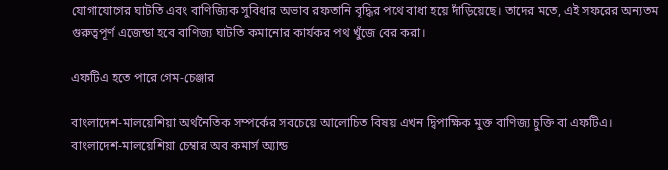যোগাযোগের ঘাটতি এবং বাণিজ্যিক সুবিধার অভাব রফতানি বৃদ্ধির পথে বাধা হয়ে দাঁড়িয়েছে। তাদের মতে, এই সফরের অন্যতম গুরুত্বপূর্ণ এজেন্ডা হবে বাণিজ্য ঘাটতি কমানোর কার্যকর পথ খুঁজে বের করা।

এফটিএ হতে পারে গেম-চেঞ্জার

বাংলাদেশ-মালয়েশিয়া অর্থনৈতিক সম্পর্কের সবচেয়ে আলোচিত বিষয় এখন দ্বিপাক্ষিক মুক্ত বাণিজ্য চুক্তি বা এফটিএ। বাংলাদেশ-মালয়েশিয়া চেম্বার অব কমার্স অ্যান্ড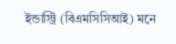ইন্ডাস্ট্রি (বিএমসিসিআই) মনে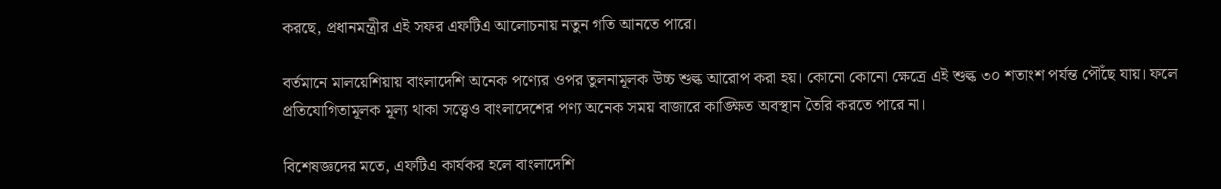করছে, প্রধানমন্ত্রীর এই সফর এফটিএ আলোচনায় নতুন গতি আনতে পারে।

বর্তমানে মালয়েশিয়ায় বাংলাদেশি অনেক পণ্যের ওপর তুলনামূলক উচ্চ শুল্ক আরোপ করা হয়। কোনো কোনো ক্ষেত্রে এই শুল্ক ৩০ শতাংশ পর্যন্ত পৌঁছে যায়। ফলে প্রতিযোগিতামূলক মূল্য থাকা সত্ত্বেও বাংলাদেশের পণ্য অনেক সময় বাজারে কাঙ্ক্ষিত অবস্থান তৈরি করতে পারে না।

বিশেষজ্ঞদের মতে, এফটিএ কার্যকর হলে বাংলাদেশি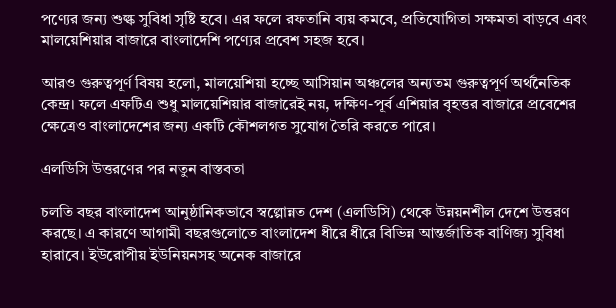পণ্যের জন্য শুল্ক সুবিধা সৃষ্টি হবে। এর ফলে রফতানি ব্যয় কমবে, প্রতিযোগিতা সক্ষমতা বাড়বে এবং মালয়েশিয়ার বাজারে বাংলাদেশি পণ্যের প্রবেশ সহজ হবে।

আরও গুরুত্বপূর্ণ বিষয় হলো, মালয়েশিয়া হচ্ছে আসিয়ান অঞ্চলের অন্যতম গুরুত্বপূর্ণ অর্থনৈতিক কেন্দ্র। ফলে এফটিএ শুধু মালয়েশিয়ার বাজারেই নয়, দক্ষিণ-পূর্ব এশিয়ার বৃহত্তর বাজারে প্রবেশের ক্ষেত্রেও বাংলাদেশের জন্য একটি কৌশলগত সুযোগ তৈরি করতে পারে।

এলডিসি উত্তরণের পর নতুন বাস্তবতা

চলতি বছর বাংলাদেশ আনুষ্ঠানিকভাবে স্বল্পোন্নত দেশ (এলডিসি) থেকে উন্নয়নশীল দেশে উত্তরণ করছে। এ কারণে আগামী বছরগুলোতে বাংলাদেশ ধীরে ধীরে বিভিন্ন আন্তর্জাতিক বাণিজ্য সুবিধা হারাবে। ইউরোপীয় ইউনিয়নসহ অনেক বাজারে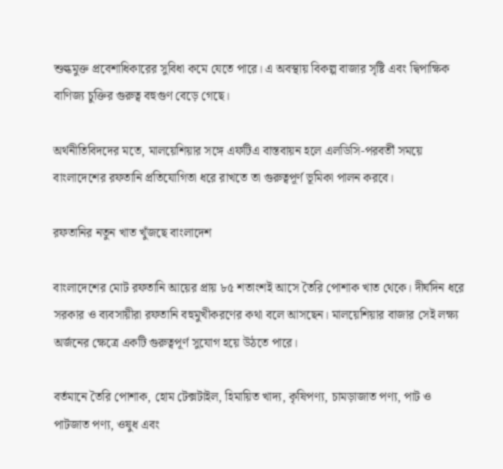শুল্কমুক্ত প্রবেশাধিকারের সুবিধা কমে যেতে পারে। এ অবস্থায় বিকল্প বাজার সৃষ্টি এবং দ্বিপাক্ষিক বাণিজ্য চুক্তির গুরুত্ব বহুগুণ বেড়ে গেছে।

অর্থনীতিবিদদের মতে, মালয়েশিয়ার সঙ্গে এফটিএ বাস্তবায়ন হলে এলডিসি-পরবর্তী সময়ে বাংলাদেশের রফতানি প্রতিযোগিতা ধরে রাখতে তা গুরুত্বপূর্ণ ভূমিকা পালন করবে।

রফতানির নতুন খাত খুঁজছে বাংলাদেশ

বাংলাদেশের মোট রফতানি আয়ের প্রায় ৮৫ শতাংশই আসে তৈরি পোশাক খাত থেকে। দীর্ঘদিন ধরে সরকার ও ব্যবসায়ীরা রফতানি বহুমুখীকরণের কথা বলে আসছেন। মালয়েশিয়ার বাজার সেই লক্ষ্য অর্জনের ক্ষেত্রে একটি গুরুত্বপূর্ণ সুযোগ হয়ে উঠতে পারে।

বর্তমানে তৈরি পোশাক, হোম টেক্সটাইল, হিমায়িত খাদ্য, কৃষিপণ্য, চামড়াজাত পণ্য, পাট ও পাটজাত পণ্য, ওষুধ এবং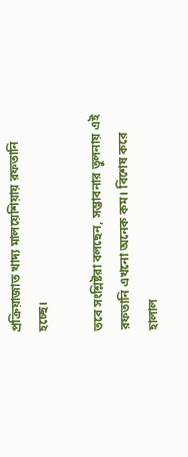প্রক্রিয়াজাত খাদ্য মালয়েশিয়ায় রফতানি হচ্ছে।

তবে সংশ্লিষ্টরা বলছেন, সম্ভাবনার তুলনায় এই রফতানি এখনো অনেক কম। বিশেষ করে হালাল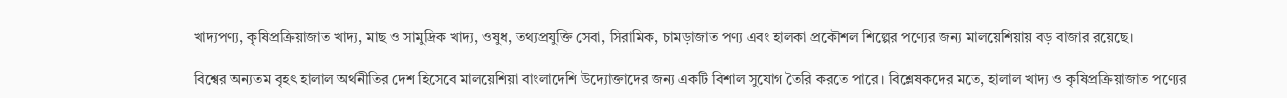খাদ্যপণ্য, কৃষিপ্রক্রিয়াজাত খাদ্য, মাছ ও সামুদ্রিক খাদ্য, ওষুধ, তথ্যপ্রযুক্তি সেবা, সিরামিক, চামড়াজাত পণ্য এবং হালকা প্রকৌশল শিল্পের পণ্যের জন্য মালয়েশিয়ায় বড় বাজার রয়েছে।

বিশ্বের অন্যতম বৃহৎ হালাল অর্থনীতির দেশ হিসেবে মালয়েশিয়া বাংলাদেশি উদ্যোক্তাদের জন্য একটি বিশাল সুযোগ তৈরি করতে পারে। বিশ্লেষকদের মতে, হালাল খাদ্য ও কৃষিপ্রক্রিয়াজাত পণ্যের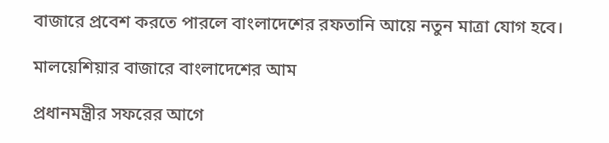বাজারে প্রবেশ করতে পারলে বাংলাদেশের রফতানি আয়ে নতুন মাত্রা যোগ হবে।

মালয়েশিয়ার বাজারে বাংলাদেশের আম

প্রধানমন্ত্রীর সফরের আগে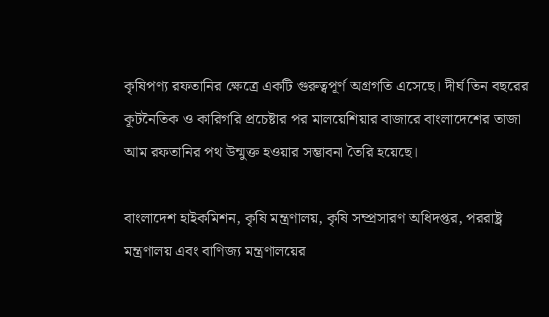কৃষিপণ্য রফতানির ক্ষেত্রে একটি গুরুত্বপূর্ণ অগ্রগতি এসেছে। দীর্ঘ তিন বছরের কূটনৈতিক ও কারিগরি প্রচেষ্টার পর মালয়েশিয়ার বাজারে বাংলাদেশের তাজা আম রফতানির পথ উন্মুক্ত হওয়ার সম্ভাবনা তৈরি হয়েছে।

বাংলাদেশ হাইকমিশন, কৃষি মন্ত্রণালয়, কৃষি সম্প্রসারণ অধিদপ্তর, পররাষ্ট্র মন্ত্রণালয় এবং বাণিজ্য মন্ত্রণালয়ের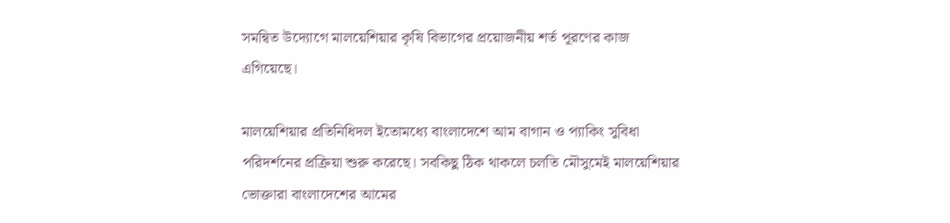সমন্বিত উদ্যোগে মালয়েশিয়ার কৃষি বিভাগের প্রয়োজনীয় শর্ত পূরণের কাজ এগিয়েছে।

মালয়েশিয়ার প্রতিনিধিদল ইতোমধ্যে বাংলাদেশে আম বাগান ও প্যাকিং সুবিধা পরিদর্শনের প্রক্রিয়া শুরু করেছে। সবকিছু ঠিক থাকলে চলতি মৌসুমেই মালয়েশিয়ার ভোক্তারা বাংলাদেশের আমের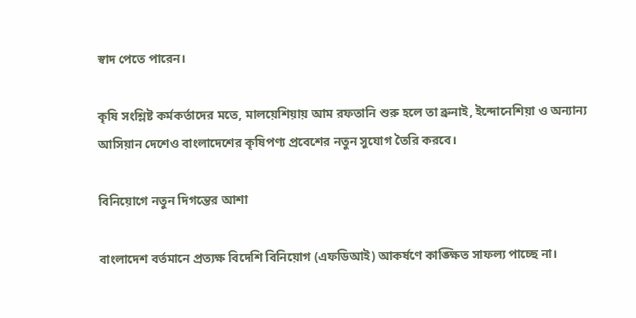স্বাদ পেতে পারেন।

কৃষি সংশ্লিষ্ট কর্মকর্তাদের মতে, মালয়েশিয়ায় আম রফতানি শুরু হলে তা ব্রুনাই, ইন্দোনেশিয়া ও অন্যান্য আসিয়ান দেশেও বাংলাদেশের কৃষিপণ্য প্রবেশের নতুন সুযোগ তৈরি করবে।

বিনিয়োগে নতুন দিগন্তের আশা

বাংলাদেশ বর্তমানে প্রত্যক্ষ বিদেশি বিনিয়োগ (এফডিআই) আকর্ষণে কাঙ্ক্ষিত সাফল্য পাচ্ছে না।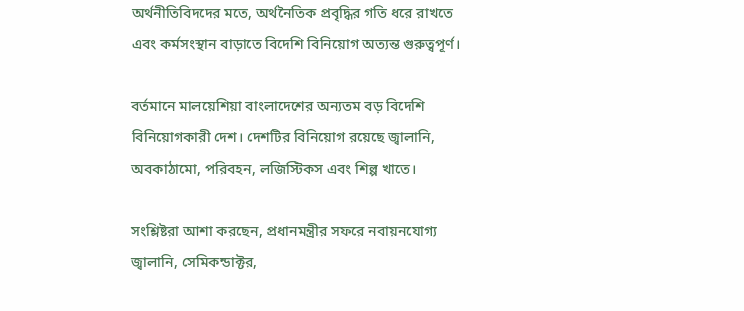অর্থনীতিবিদদের মতে, অর্থনৈতিক প্রবৃদ্ধির গতি ধরে রাখতে এবং কর্মসংস্থান বাড়াতে বিদেশি বিনিয়োগ অত্যন্ত গুরুত্বপূর্ণ।

বর্তমানে মালয়েশিয়া বাংলাদেশের অন্যতম বড় বিদেশি বিনিয়োগকারী দেশ। দেশটির বিনিয়োগ রয়েছে জ্বালানি, অবকাঠামো, পরিবহন, লজিস্টিকস এবং শিল্প খাতে।

সংশ্লিষ্টরা আশা করছেন, প্রধানমন্ত্রীর সফরে নবায়নযোগ্য জ্বালানি, সেমিকন্ডাক্টর,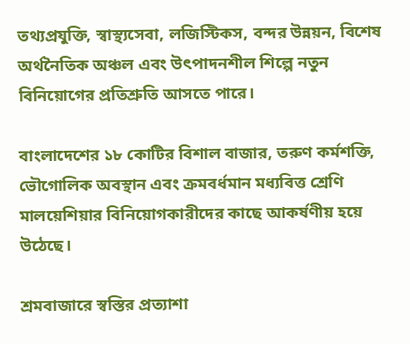তথ্যপ্রযুক্তি, স্বাস্থ্যসেবা, লজিস্টিকস, বন্দর উন্নয়ন, বিশেষ অর্থনৈতিক অঞ্চল এবং উৎপাদনশীল শিল্পে নতুন বিনিয়োগের প্রতিশ্রুতি আসতে পারে।

বাংলাদেশের ১৮ কোটির বিশাল বাজার, তরুণ কর্মশক্তি, ভৌগোলিক অবস্থান এবং ক্রমবর্ধমান মধ্যবিত্ত শ্রেণি মালয়েশিয়ার বিনিয়োগকারীদের কাছে আকর্ষণীয় হয়ে উঠেছে।

শ্রমবাজারে স্বস্তির প্রত্যাশা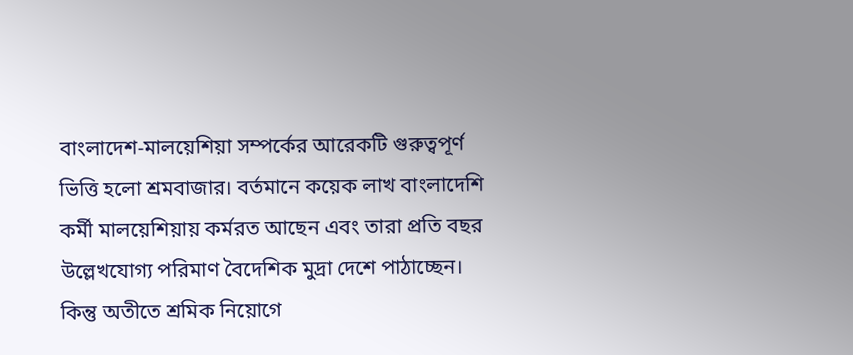বাংলাদেশ-মালয়েশিয়া সম্পর্কের আরেকটি গুরুত্বপূর্ণ ভিত্তি হলো শ্রমবাজার। বর্তমানে কয়েক লাখ বাংলাদেশি কর্মী মালয়েশিয়ায় কর্মরত আছেন এবং তারা প্রতি বছর উল্লেখযোগ্য পরিমাণ বৈদেশিক মুদ্রা দেশে পাঠাচ্ছেন। কিন্তু অতীতে শ্রমিক নিয়োগে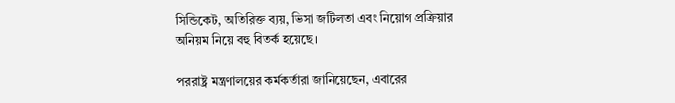সিন্ডিকেট, অতিরিক্ত ব্যয়, ভিসা জটিলতা এবং নিয়োগ প্রক্রিয়ার অনিয়ম নিয়ে বহু বিতর্ক হয়েছে।

পররাষ্ট্র মন্ত্রণালয়ের কর্মকর্তারা জানিয়েছেন, এবারের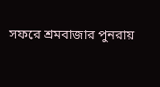সফরে শ্রমবাজার পুনরায়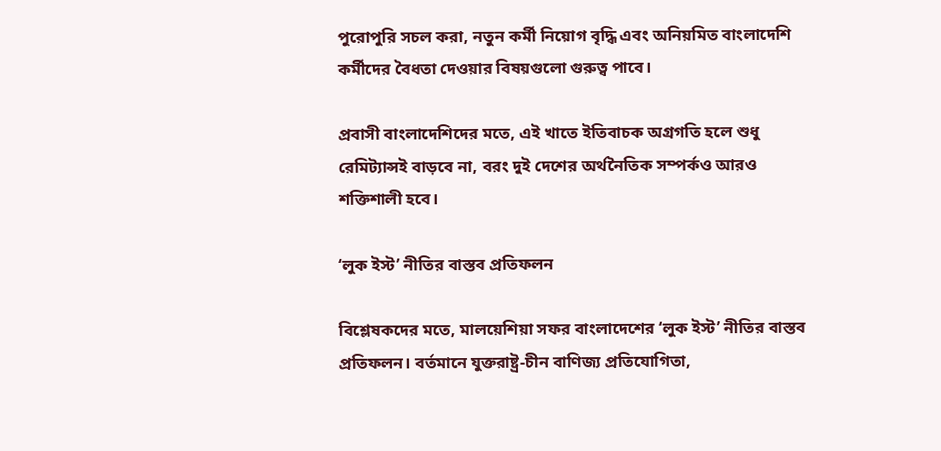পুরোপুরি সচল করা, নতুন কর্মী নিয়োগ বৃদ্ধি এবং অনিয়মিত বাংলাদেশি কর্মীদের বৈধতা দেওয়ার বিষয়গুলো গুরুত্ব পাবে।

প্রবাসী বাংলাদেশিদের মতে, এই খাতে ইতিবাচক অগ্রগতি হলে শুধু রেমিট্যান্সই বাড়বে না, বরং দুই দেশের অর্থনৈতিক সম্পর্কও আরও শক্তিশালী হবে।

‘লুক ইস্ট’ নীতির বাস্তব প্রতিফলন

বিশ্লেষকদের মতে, মালয়েশিয়া সফর বাংলাদেশের ‘লুক ইস্ট’ নীতির বাস্তব প্রতিফলন। বর্তমানে যুক্তরাষ্ট্র-চীন বাণিজ্য প্রতিযোগিতা,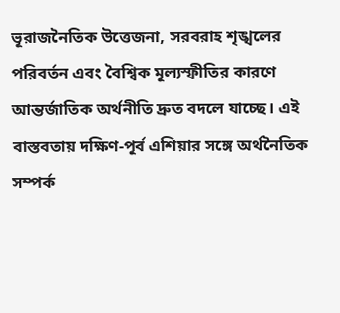ভূরাজনৈতিক উত্তেজনা, সরবরাহ শৃঙ্খলের পরিবর্তন এবং বৈশ্বিক মূল্যস্ফীতির কারণে আন্তর্জাতিক অর্থনীতি দ্রুত বদলে যাচ্ছে। এই বাস্তবতায় দক্ষিণ-পূর্ব এশিয়ার সঙ্গে অর্থনৈতিক সম্পর্ক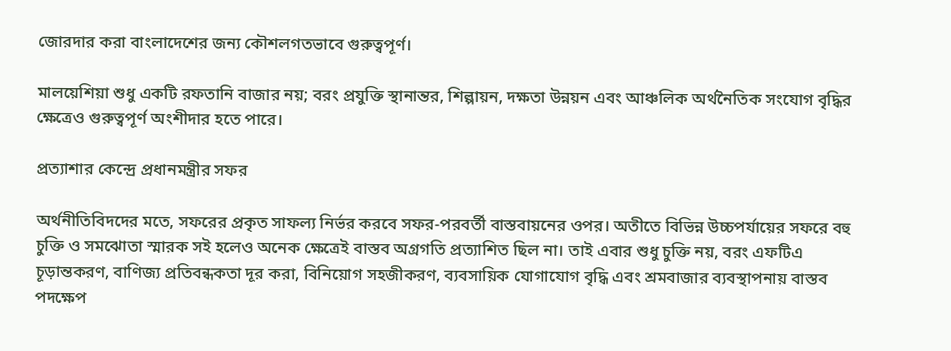জোরদার করা বাংলাদেশের জন্য কৌশলগতভাবে গুরুত্বপূর্ণ।

মালয়েশিয়া শুধু একটি রফতানি বাজার নয়; বরং প্রযুক্তি স্থানান্তর, শিল্পায়ন, দক্ষতা উন্নয়ন এবং আঞ্চলিক অর্থনৈতিক সংযোগ বৃদ্ধির ক্ষেত্রেও গুরুত্বপূর্ণ অংশীদার হতে পারে।

প্রত্যাশার কেন্দ্রে প্রধানমন্ত্রীর সফর

অর্থনীতিবিদদের মতে, সফরের প্রকৃত সাফল্য নির্ভর করবে সফর-পরবর্তী বাস্তবায়নের ওপর। অতীতে বিভিন্ন উচ্চপর্যায়ের সফরে বহু চুক্তি ও সমঝোতা স্মারক সই হলেও অনেক ক্ষেত্রেই বাস্তব অগ্রগতি প্রত্যাশিত ছিল না। তাই এবার শুধু চুক্তি নয়, বরং এফটিএ চূড়ান্তকরণ, বাণিজ্য প্রতিবন্ধকতা দূর করা, বিনিয়োগ সহজীকরণ, ব্যবসায়িক যোগাযোগ বৃদ্ধি এবং শ্রমবাজার ব্যবস্থাপনায় বাস্তব পদক্ষেপ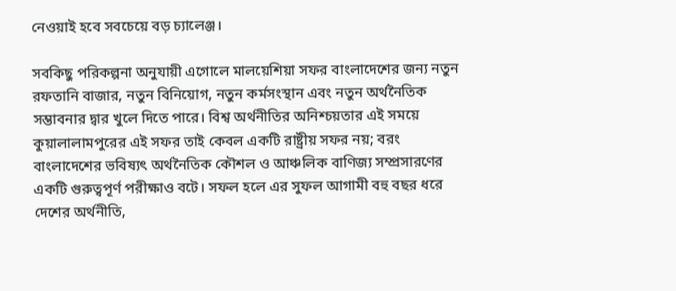নেওয়াই হবে সবচেয়ে বড় চ্যালেঞ্জ।

সবকিছু পরিকল্পনা অনুযায়ী এগোলে মালয়েশিয়া সফর বাংলাদেশের জন্য নতুন রফতানি বাজার, নতুন বিনিয়োগ, নতুন কর্মসংস্থান এবং নতুন অর্থনৈতিক সম্ভাবনার দ্বার খুলে দিতে পারে। বিশ্ব অর্থনীতির অনিশ্চয়তার এই সময়ে কুয়ালালামপুরের এই সফর তাই কেবল একটি রাষ্ট্রীয় সফর নয়; বরং বাংলাদেশের ভবিষ্যৎ অর্থনৈতিক কৌশল ও আঞ্চলিক বাণিজ্য সম্প্রসারণের একটি গুরুত্বপূর্ণ পরীক্ষাও বটে। সফল হলে এর সুফল আগামী বহু বছর ধরে দেশের অর্থনীতি,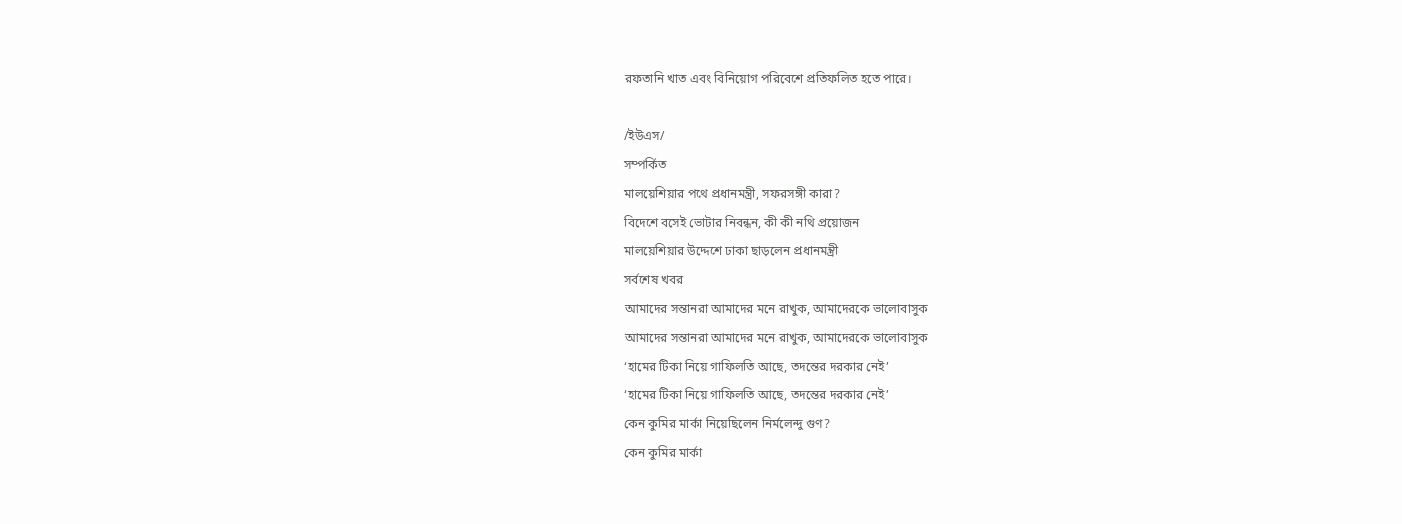রফতানি খাত এবং বিনিয়োগ পরিবেশে প্রতিফলিত হতে পারে।

/ইউএস/
সম্পর্কিত
মালয়েশিয়ার পথে প্রধানমন্ত্রী, সফরসঙ্গী কারা?
বিদেশে বসেই ভোটার নিবন্ধন, কী কী নথি প্রয়োজন
মালয়েশিয়ার উদ্দেশে ঢাকা ছাড়লেন প্রধানমন্ত্রী
সর্বশেষ খবর
আমাদের সন্তানরা আমাদের মনে রাখুক, আমাদেরকে ভালোবাসুক
আমাদের সন্তানরা আমাদের মনে রাখুক, আমাদেরকে ভালোবাসুক
‘হামের টিকা নিয়ে গাফিলতি আছে, তদন্তের দরকার নেই’
‘হামের টিকা নিয়ে গাফিলতি আছে, তদন্তের দরকার নেই’
কেন কুমির মার্কা নিয়েছিলেন নির্মলেন্দু গুণ?
কেন কুমির মার্কা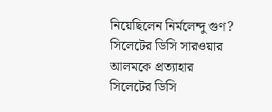নিয়েছিলেন নির্মলেন্দু গুণ?
সিলেটের ডিসি সারওয়ার আলমকে প্রত্যাহার
সিলেটের ডিসি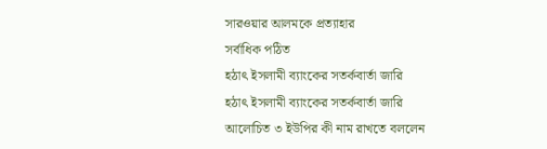সারওয়ার আলমকে প্রত্যাহার
সর্বাধিক পঠিত
হঠাৎ ইসলামী ব্যাংকের সতর্কবার্তা জারি
হঠাৎ ইসলামী ব্যাংকের সতর্কবার্তা জারি
আলোচিত ৩ ইউপির কী নাম রাখতে বললেন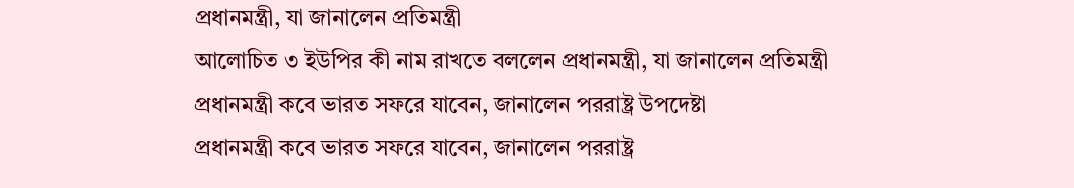প্রধানমন্ত্রী, যা জানালেন প্রতিমন্ত্রী
আলোচিত ৩ ইউপির কী নাম রাখতে বললেন প্রধানমন্ত্রী, যা জানালেন প্রতিমন্ত্রী
প্রধানমন্ত্রী কবে ভারত সফরে যাবেন, জানালেন পররাষ্ট্র উপদেষ্টা
প্রধানমন্ত্রী কবে ভারত সফরে যাবেন, জানালেন পররাষ্ট্র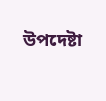উপদেষ্টা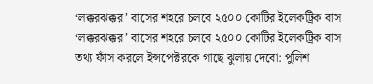‘লক্করঝক্কর’ বাসের শহরে চলবে ২৫০০ কোটির ইলেকট্রিক বাস
‘লক্করঝক্কর’ বাসের শহরে চলবে ২৫০০ কোটির ইলেকট্রিক বাস
তথ্য ফাঁস করলে ইন্সপেক্টরকে গাছে ঝুলায় দেবো: পুলিশ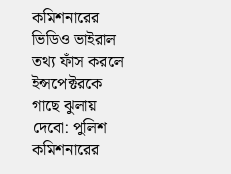কমিশনারের ভিডিও ভাইরাল
তথ্য ফাঁস করলে ইন্সপেক্টরকে গাছে ঝুলায় দেবো: পুলিশ কমিশনারের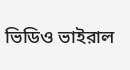ভিডিও ভাইরাল